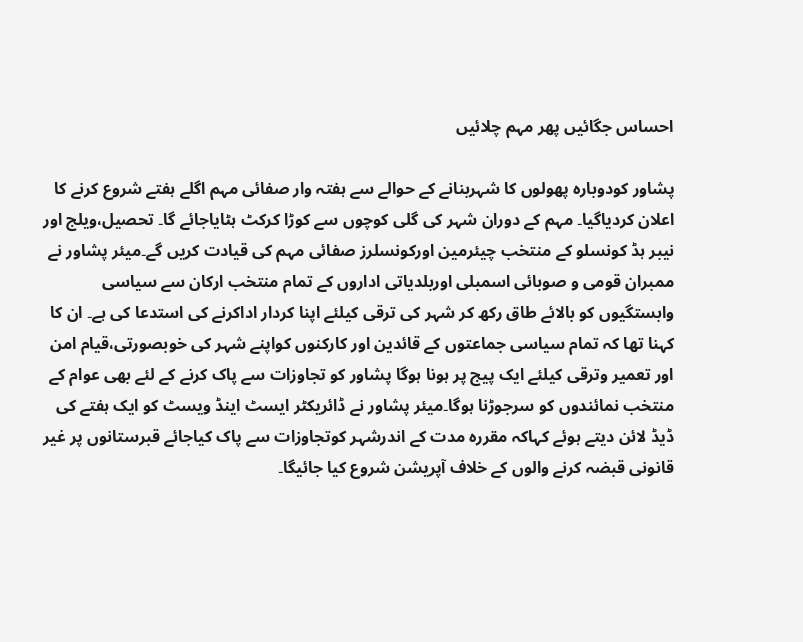احساس جگائیں پھر مہم چلائیں

پشاور کودوبارہ پھولوں کا شہربنانے کے حوالے سے ہفتہ وار صفائی مہم اگلے ہفتے شروع کرنے کا اعلان کردیاگیا۔ مہم کے دوران شہر کی گلی کوچوں سے کوڑا کرکٹ ہٹایاجائے گا۔ تحصیل،ویلج اور نیبر ہڈ کونسلو کے منتخب چیئرمین اورکونسلرز صفائی مہم کی قیادت کریں گے۔میئر پشاور نے ممبران قومی و صوبائی اسمبلی اوربلدیاتی اداروں کے تمام منتخب ارکان سے سیاسی وابستگیوں کو بالائے طاق رکھ کر شہر کی ترقی کیلئے اپنا کردار اداکرنے کی استدعا کی ہے۔ ان کا کہنا تھا کہ تمام سیاسی جماعتوں کے قائدین اور کارکنوں کواپنے شہر کی خوبصورتی،قیام امن اور تعمیر وترقی کیلئے ایک پیج پر ہونا ہوگا پشاور کو تجاوزات سے پاک کرنے کے لئے بھی عوام کے منتخب نمائندوں کو سرجوڑنا ہوگا۔میئر پشاور نے ڈائریکٹر ایسٹ اینڈ ویسٹ کو ایک ہفتے کی ڈیڈ لائن دیتے ہوئے کہاکہ مقررہ مدت کے اندرشہر کوتجاوزات سے پاک کیاجائے قبرستانوں پر غیر قانونی قبضہ کرنے والوں کے خلاف آپریشن شروع کیا جائیگا۔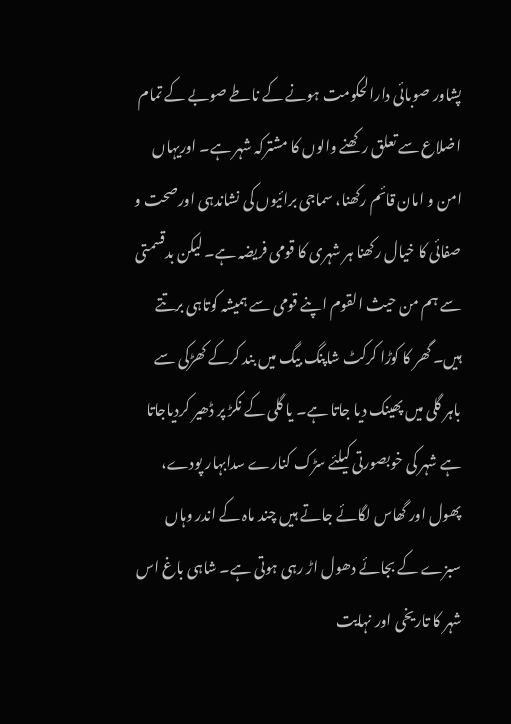پشاور صوبائی دارالحکومت ہونے کے ناطے صوبے کے تمام اضلاع سے تعلق رکھنے والوں کا مشترکہ شہر ہے۔ اوریہاں امن و امان قائم رکھنا، سماجی برائیوں کی نشاندہی اورصحت و صفائی کا خیال رکھنا ہر شہری کا قومی فریضہ ہے۔ لیکن بدقسمتی سے ہم من حیث القوم اپنے قومی سے ہمیشہ کوتاہی برتتے ہیں۔ گھر کا کوڑا کرکٹ شاپنگ بیگ میں بند کرکے کھڑکی سے باہر گلی میں پھینک دیا جاتا ہے۔ یا گلی کے نکڑ پر ڈھیر کردیاجاتا ہے شہر کی خوبصورتی کیلئے سڑک کنارے سدابہار پودے، پھول اور گھاس لگائے جاتے ہیں چند ماہ کے اندر وہاں سبزے کے بجائے دھول اڑ رہی ہوتی ہے۔ شاہی باغ اس شہر کا تاریخی اور نہایت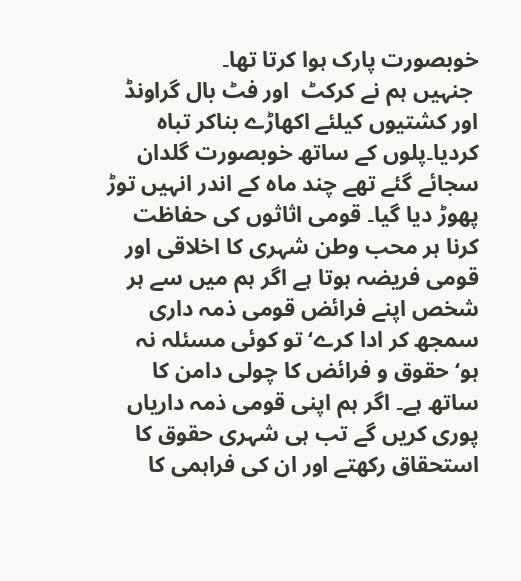خوبصورت پارک ہوا کرتا تھا۔
 جنہیں ہم نے کرکٹ  اور فٹ بال گراونڈ اور کشتیوں کیلئے اکھاڑے بناکر تباہ کردیا۔پلوں کے ساتھ خوبصورت گلدان سجائے گئے تھے چند ماہ کے اندر انہیں توڑ پھوڑ دیا گیا۔ قومی اثاثوں کی حفاظت کرنا ہر محب وطن شہری کا اخلاقی اور قومی فریضہ ہوتا ہے اگر ہم میں سے ہر شخص اپنے فرائض قومی ذمہ داری سمجھ کر ادا کرے‘ تو کوئی مسئلہ نہ ہو‘حقوق و فرائض کا چولی دامن کا ساتھ ہے۔ اگر ہم اپنی قومی ذمہ داریاں پوری کریں گے تب ہی شہری حقوق کا استحقاق رکھتے اور ان کی فراہمی کا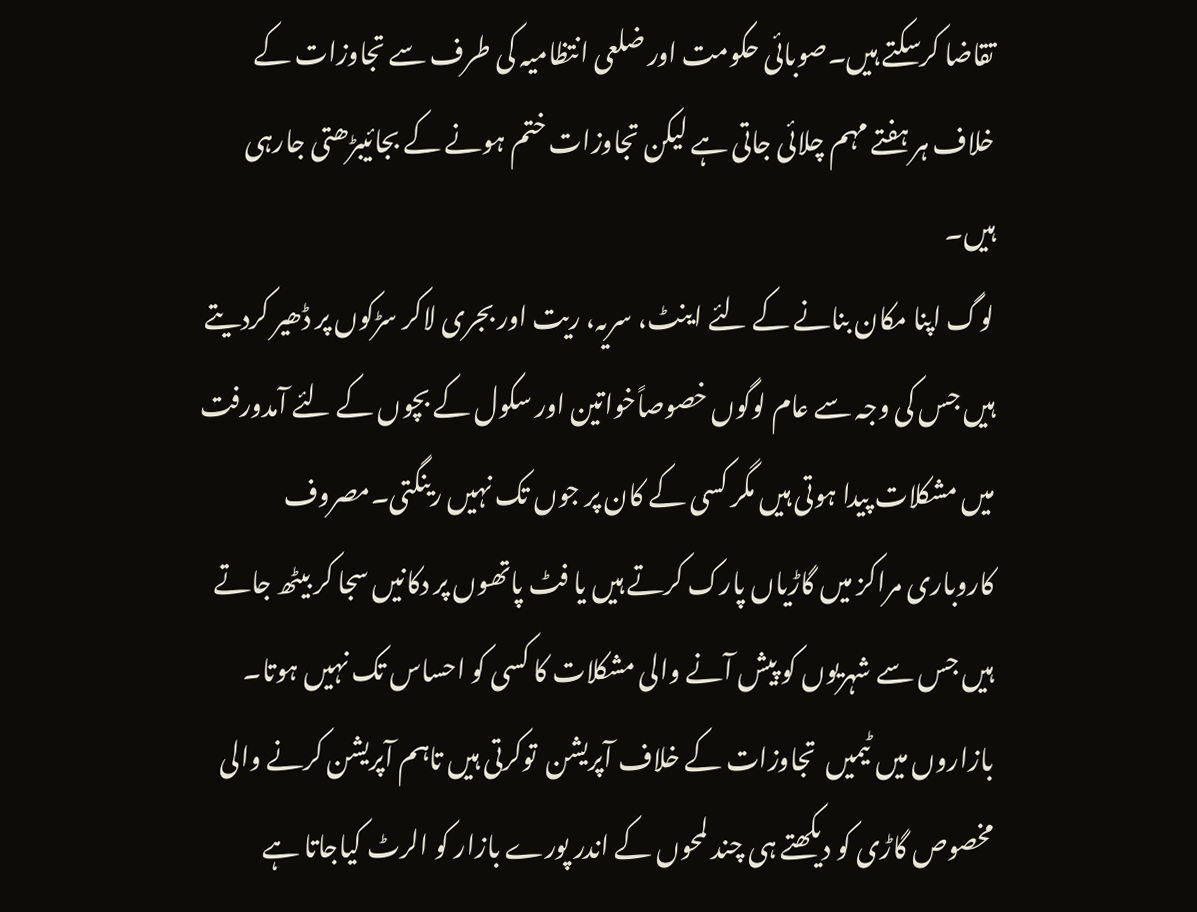تقاضا کرسکتے ہیں۔صوبائی حکومت اور ضلعی انتظامیہ کی طرف سے تجاوزات کے خلاف ہر ہفتے مہم چلائی جاتی ہے لیکن تجاوزات ختم ہونے کے بجائیبڑھتی جارہی ہیں۔
لوگ اپنا مکان بنانے کے لئے اینٹ، سریہ، ریت اور بجری لاکر سڑکوں پر ڈھیر کردیتے ہیں جس کی وجہ سے عام لوگوں خصوصاًخواتین اور سکول کے بچوں کے لئے آمدورفت میں مشکلات پیدا ہوتی ہیں مگر کسی کے کان پر جوں تک نہیں رینگتی۔مصروف کاروباری مراکز میں گاڑیاں پارک کرتے ہیں یا فٹ پاتھوں پر دکانیں سجا کر بیٹھ جاتے ہیں جس سے شہریوں کو پیش آنے والی مشکلات کا کسی کو احساس تک نہیں ہوتا۔ بازاروں میں ٹیمیں  تجاوزات کے خلاف آپریشن  توکرتی ہیں تاہم آپریشن کرنے والی مخصوص گاڑی کو دیکھتے ہی چند لمحوں کے اندر پورے بازار کو الرٹ کیاجاتا ہے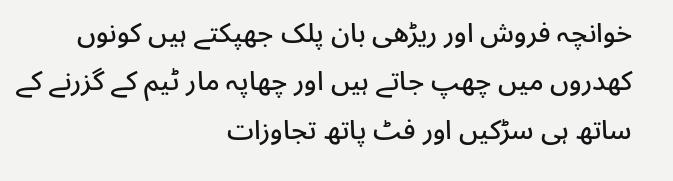خوانچہ فروش اور ریڑھی بان پلک جھپکتے ہیں کونوں کھدروں میں چھپ جاتے ہیں اور چھاپہ مار ٹیم کے گزرنے کے ساتھ ہی سڑکیں اور فٹ پاتھ تجاوزات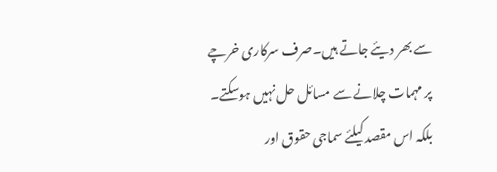سے بھر دیئے جاتے ہیں۔صرف سرکاری خرچے پر مہمات چلانے سے مسائل حل نہیں ہوسکتے۔ بلکہ اس مقصد کیلئے سماجی حقوق اور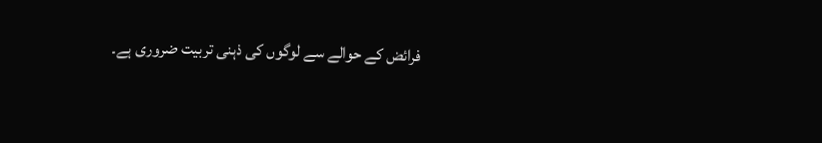فرائض کے حوالے سے لوگوں کی ذہنی تربیت ضروری ہے۔